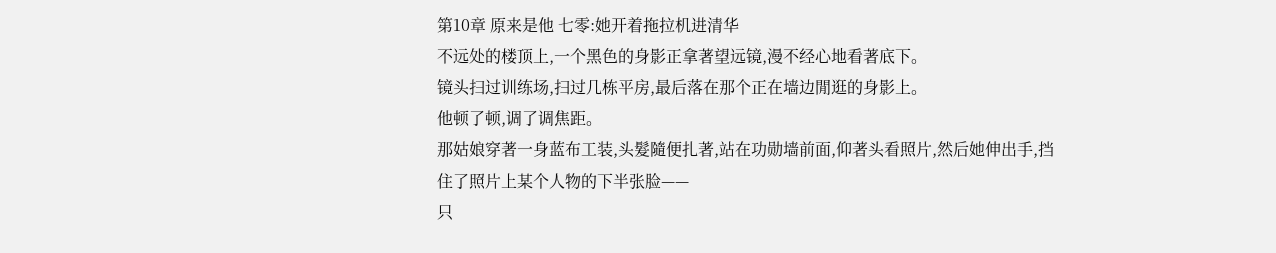第10章 原来是他 七零:她开着拖拉机进清华
不远处的楼顶上,一个黑色的身影正拿著望远镜,漫不经心地看著底下。
镜头扫过训练场,扫过几栋平房,最后落在那个正在墙边閒逛的身影上。
他顿了顿,调了调焦距。
那姑娘穿著一身蓝布工装,头髮隨便扎著,站在功勋墙前面,仰著头看照片,然后她伸出手,挡住了照片上某个人物的下半张脸——
只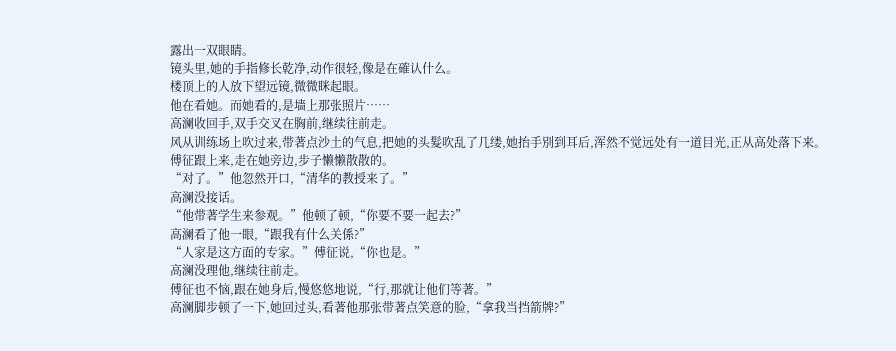露出一双眼睛。
镜头里,她的手指修长乾净,动作很轻,像是在確认什么。
楼顶上的人放下望远镜,微微眯起眼。
他在看她。而她看的,是墙上那张照片……
高澜收回手,双手交叉在胸前,继续往前走。
风从训练场上吹过来,带著点沙土的气息,把她的头髮吹乱了几缕,她抬手別到耳后,浑然不觉远处有一道目光,正从高处落下来。
傅征跟上来,走在她旁边,步子懒懒散散的。
“对了。”他忽然开口,“清华的教授来了。”
高澜没接话。
“他带著学生来参观。”他顿了顿,“你要不要一起去?”
高澜看了他一眼,“跟我有什么关係?”
“人家是这方面的专家。”傅征说,“你也是。”
高澜没理他,继续往前走。
傅征也不恼,跟在她身后,慢悠悠地说,“行,那就让他们等著。”
高澜脚步顿了一下,她回过头,看著他那张带著点笑意的脸,“拿我当挡箭牌?”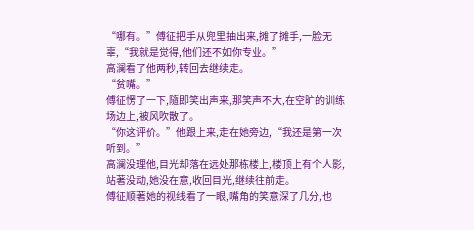“哪有。”傅征把手从兜里抽出来,摊了摊手,一脸无辜,“我就是觉得,他们还不如你专业。”
高澜看了他两秒,转回去继续走。
“贫嘴。”
傅征愣了一下,隨即笑出声来,那笑声不大,在空旷的训练场边上,被风吹散了。
“你这评价。”他跟上来,走在她旁边,“我还是第一次听到。”
高澜没理他,目光却落在远处那栋楼上,楼顶上有个人影,站著没动,她没在意,收回目光,继续往前走。
傅征顺著她的视线看了一眼,嘴角的笑意深了几分,也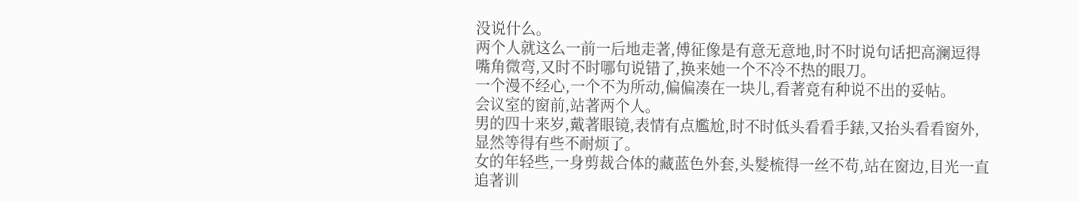没说什么。
两个人就这么一前一后地走著,傅征像是有意无意地,时不时说句话把高澜逗得嘴角微弯,又时不时哪句说错了,换来她一个不冷不热的眼刀。
一个漫不经心,一个不为所动,偏偏凑在一块儿,看著竟有种说不出的妥帖。
会议室的窗前,站著两个人。
男的四十来岁,戴著眼镜,表情有点尷尬,时不时低头看看手錶,又抬头看看窗外,显然等得有些不耐烦了。
女的年轻些,一身剪裁合体的藏蓝色外套,头髮梳得一丝不苟,站在窗边,目光一直追著训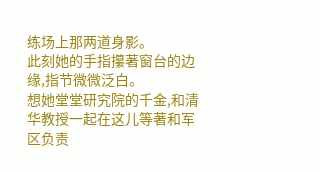练场上那两道身影。
此刻她的手指攥著窗台的边缘,指节微微泛白。
想她堂堂研究院的千金,和清华教授一起在这儿等著和军区负责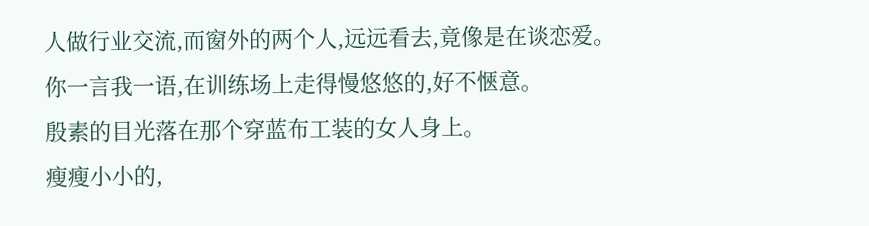人做行业交流,而窗外的两个人,远远看去,竟像是在谈恋爱。
你一言我一语,在训练场上走得慢悠悠的,好不愜意。
殷素的目光落在那个穿蓝布工装的女人身上。
瘦瘦小小的,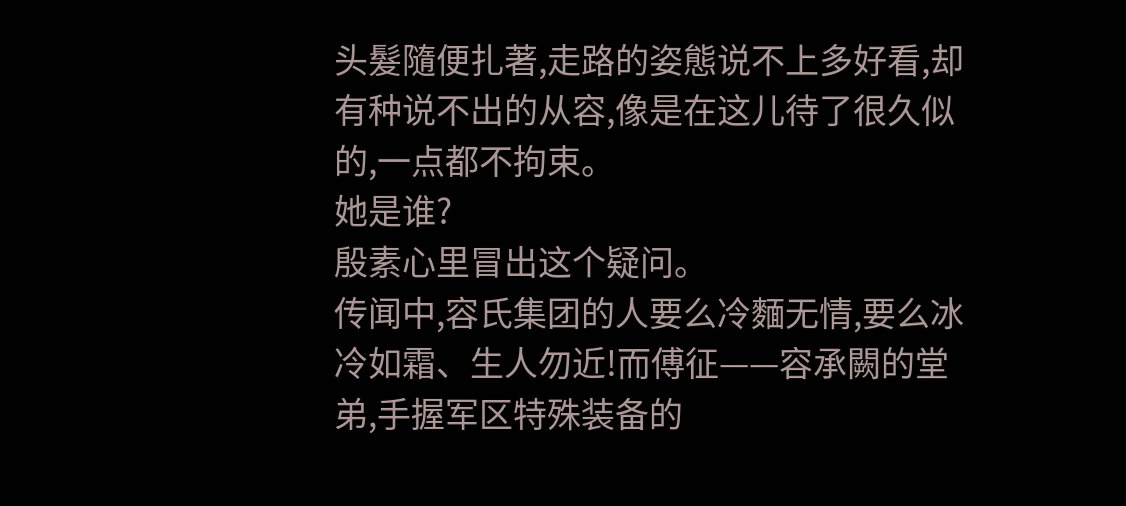头髮隨便扎著,走路的姿態说不上多好看,却有种说不出的从容,像是在这儿待了很久似的,一点都不拘束。
她是谁?
殷素心里冒出这个疑问。
传闻中,容氏集团的人要么冷麵无情,要么冰冷如霜、生人勿近!而傅征——容承闕的堂弟,手握军区特殊装备的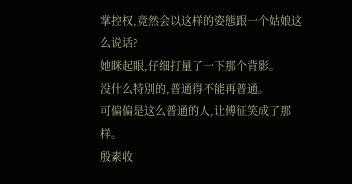掌控权,竟然会以这样的姿態跟一个姑娘这么说话?
她眯起眼,仔细打量了一下那个背影。
没什么特別的,普通得不能再普通。
可偏偏是这么普通的人,让傅征笑成了那样。
殷素收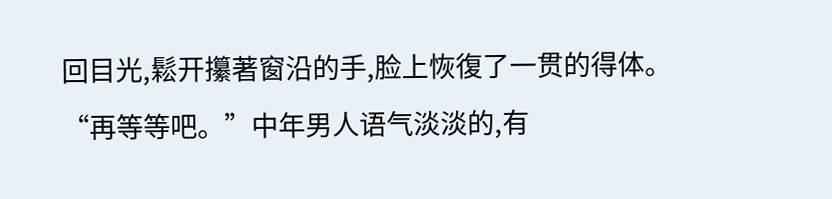回目光,鬆开攥著窗沿的手,脸上恢復了一贯的得体。
“再等等吧。”中年男人语气淡淡的,有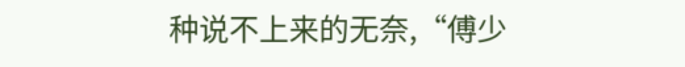种说不上来的无奈,“傅少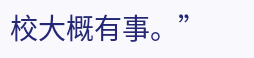校大概有事。”